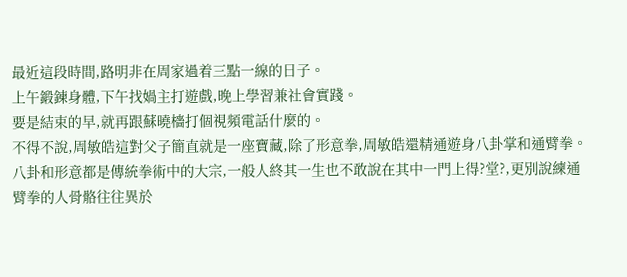最近這段時間,路明非在周家過着三點一線的日子。
上午鍛鍊身體,下午找媧主打遊戲,晚上學習兼社會實踐。
要是結束的早,就再跟蘇曉檣打個視頻電話什麼的。
不得不說,周敏皓這對父子簡直就是一座寶藏,除了形意拳,周敏皓還精通遊身八卦掌和通臂拳。
八卦和形意都是傳統拳術中的大宗,一般人終其一生也不敢說在其中一門上得?堂?,更別說練通臂拳的人骨骼往往異於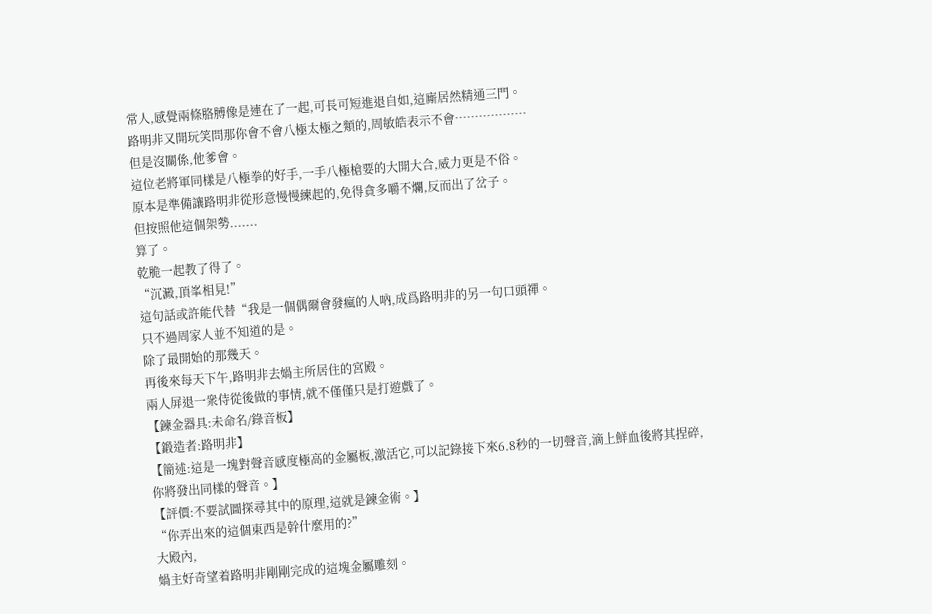常人,感覺兩條胳膊像是連在了一起,可長可短進退自如,這廝居然精通三門。
路明非又開玩笑問那你會不會八極太極之類的,周敏皓表示不會………………
但是沒關係,他爹會。
這位老將軍同樣是八極拳的好手,一手八極槍要的大開大合,威力更是不俗。
原本是準備讓路明非從形意慢慢練起的,免得貪多嚼不爛,反而出了岔子。
但按照他這個架勢.......
算了。
乾脆一起教了得了。
“沉澱,頂峯相見!”
這句話或許能代替“我是一個偶爾會發瘋的人吶,成爲路明非的另一句口頭禪。
只不過周家人並不知道的是。
除了最開始的那幾天。
再後來每天下午,路明非去媧主所居住的宮殿。
兩人屏退一衆侍從後做的事情,就不僅僅只是打遊戲了。
【鍊金器具:未命名/錄音板】
【鍛造者:路明非】
【簡述:這是一塊對聲音感度極高的金屬板,激活它,可以記錄接下來6.8秒的一切聲音,滴上鮮血後將其捏碎,你將發出同樣的聲音。】
【評價:不要試圖探尋其中的原理,這就是鍊金術。】
“你弄出來的這個東西是幹什麼用的?”
大殿內,
媧主好奇望着路明非剛剛完成的這塊金屬雕刻。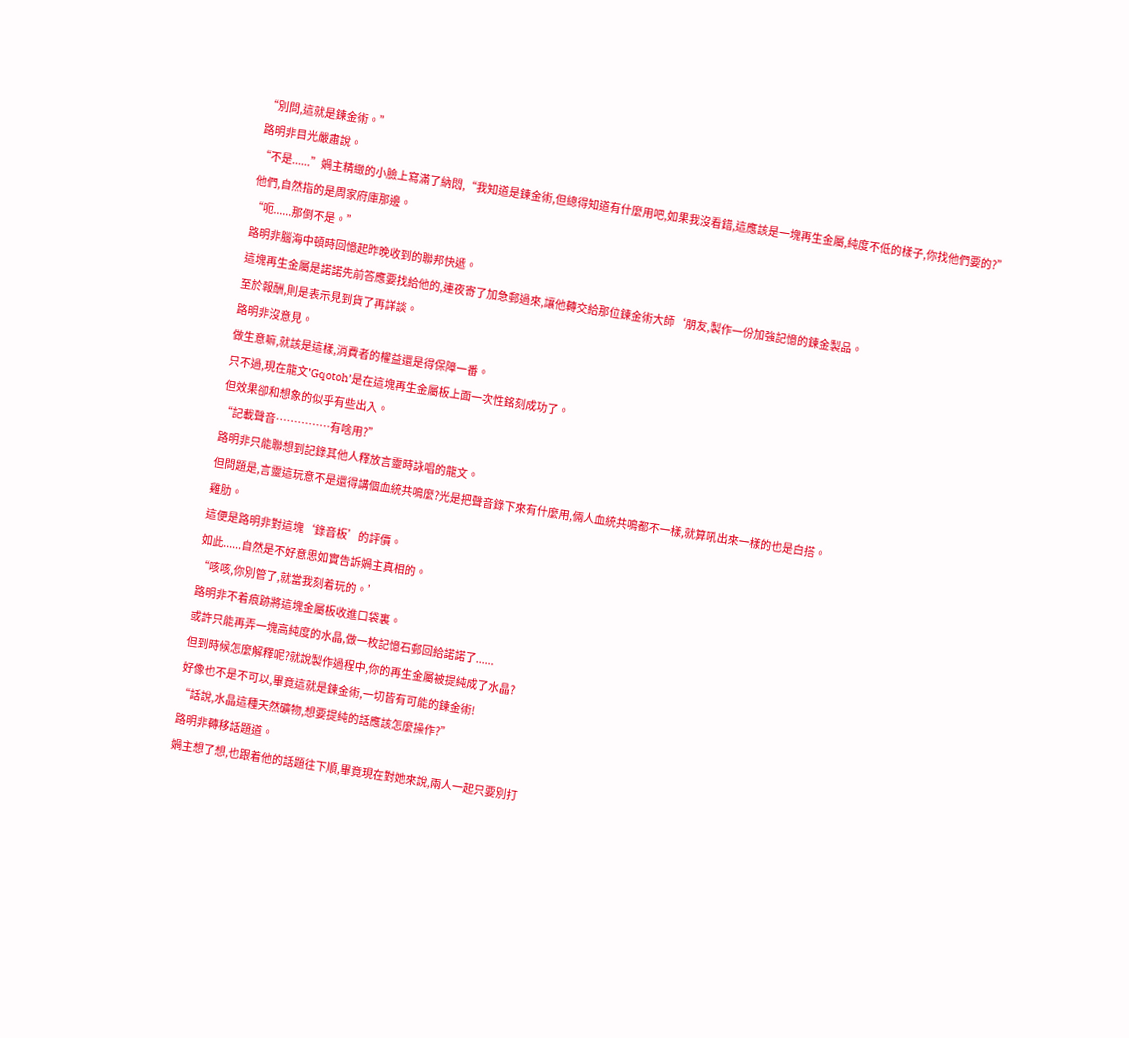“別問,這就是鍊金術。”
路明非目光嚴肅說。
“不是......”媧主精緻的小臉上寫滿了納悶,“我知道是鍊金術,但總得知道有什麼用吧,如果我沒看錯,這應該是一塊再生金屬,純度不低的樣子,你找他們要的?”
他們,自然指的是周家府庫那邊。
“呃......那倒不是。”
路明非腦海中頓時回憶起昨晚收到的聯邦快遞。
這塊再生金屬是諾諾先前答應要找給他的,連夜寄了加急郵過來,讓他轉交給那位鍊金術大師‘朋友,製作一份加強記憶的鍊金製品。
至於報酬,則是表示見到貨了再詳談。
路明非沒意見。
做生意嘛,就該是這樣,消費者的權益還是得保障一番。
只不過,現在龍文'Gqotoh’是在這塊再生金屬板上面一次性銘刻成功了。
但效果卻和想象的似乎有些出入。
“記載聲音……………有啥用?”
路明非只能聯想到記錄其他人釋放言靈時詠唱的龍文。
但問題是,言靈這玩意不是還得講個血統共鳴麼?光是把聲音錄下來有什麼用,倆人血統共鳴都不一樣,就算吼出來一樣的也是白搭。
雞肋。
這便是路明非對這塊‘錄音板’的評價。
如此......自然是不好意思如實告訴媧主真相的。
“咳咳,你別管了,就當我刻着玩的。’
路明非不着痕跡將這塊金屬板收進口袋裏。
或許只能再弄一塊高純度的水晶,做一枚記憶石郵回給諾諾了......
但到時候怎麼解釋呢?就說製作過程中,你的再生金屬被提純成了水晶?
好像也不是不可以,畢竟這就是鍊金術,一切皆有可能的鍊金術!
“話說,水晶這種天然礦物,想要提純的話應該怎麼操作?”
路明非轉移話題道。
媧主想了想,也跟着他的話題往下順,畢竟現在對她來說,兩人一起只要別打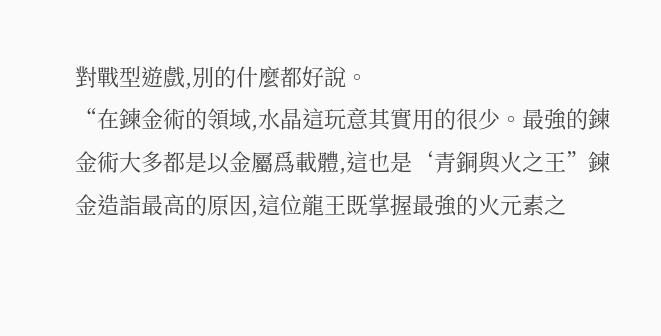對戰型遊戲,別的什麼都好說。
“在鍊金術的領域,水晶這玩意其實用的很少。最強的鍊金術大多都是以金屬爲載體,這也是‘青銅與火之王”鍊金造詣最高的原因,這位龍王既掌握最強的火元素之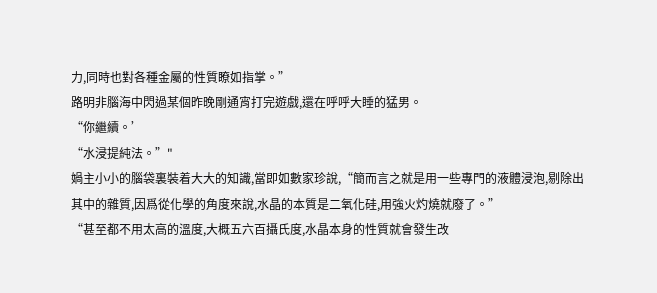力,同時也對各種金屬的性質瞭如指掌。”
路明非腦海中閃過某個昨晚剛通宵打完遊戲,還在呼呼大睡的猛男。
“你繼續。’
“水浸提純法。”"
媧主小小的腦袋裏裝着大大的知識,當即如數家珍說,“簡而言之就是用一些專門的液體浸泡,剔除出其中的雜質,因爲從化學的角度來說,水晶的本質是二氧化硅,用強火灼燒就廢了。”
“甚至都不用太高的溫度,大概五六百攝氏度,水晶本身的性質就會發生改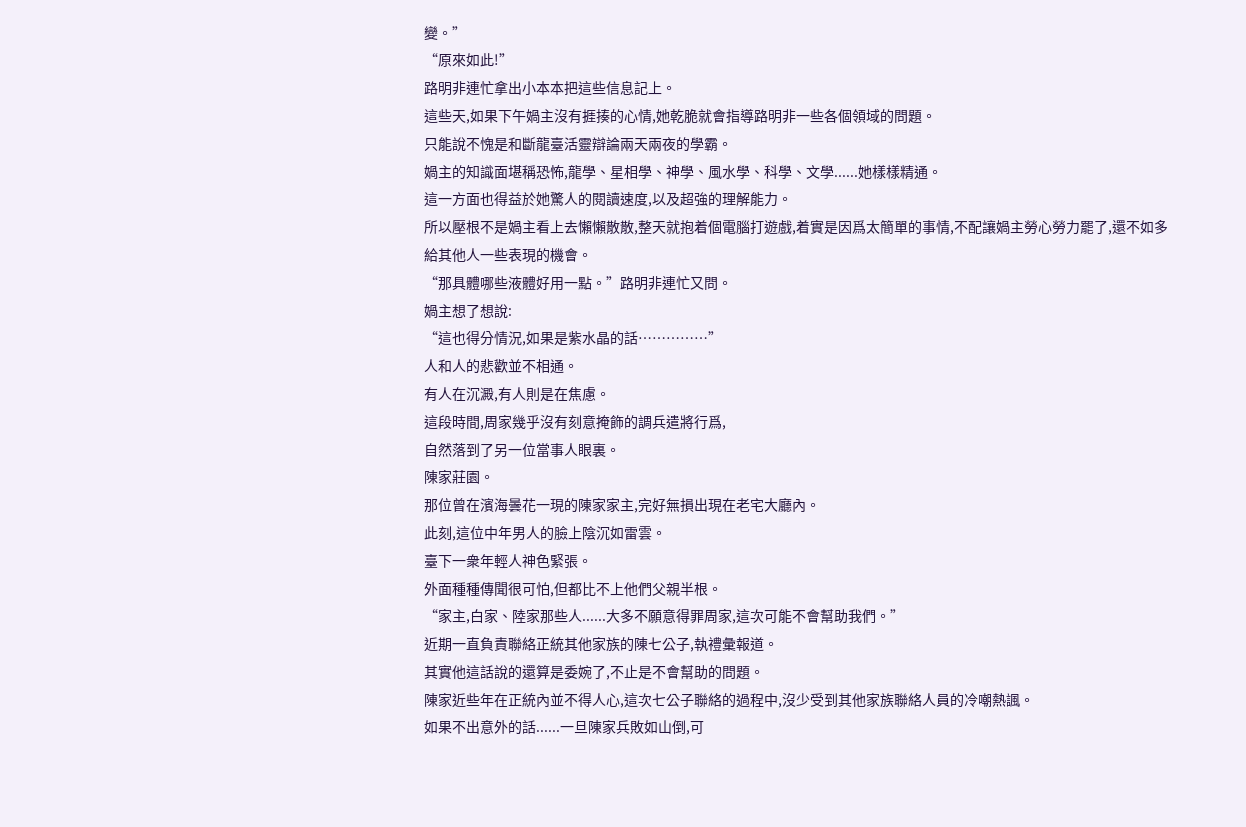變。”
“原來如此!”
路明非連忙拿出小本本把這些信息記上。
這些天,如果下午媧主沒有捱揍的心情,她乾脆就會指導路明非一些各個領域的問題。
只能說不愧是和斷龍臺活靈辯論兩天兩夜的學霸。
媧主的知識面堪稱恐怖,龍學、星相學、神學、風水學、科學、文學......她樣樣精通。
這一方面也得益於她驚人的閱讀速度,以及超強的理解能力。
所以壓根不是媧主看上去懶懶散散,整天就抱着個電腦打遊戲,着實是因爲太簡單的事情,不配讓媧主勞心勞力罷了,還不如多給其他人一些表現的機會。
“那具體哪些液體好用一點。”路明非連忙又問。
媧主想了想說:
“這也得分情況,如果是紫水晶的話……………”
人和人的悲歡並不相通。
有人在沉澱,有人則是在焦慮。
這段時間,周家幾乎沒有刻意掩飾的調兵遣將行爲,
自然落到了另一位當事人眼裏。
陳家莊園。
那位曾在濱海曇花一現的陳家家主,完好無損出現在老宅大廳內。
此刻,這位中年男人的臉上陰沉如雷雲。
臺下一衆年輕人神色緊張。
外面種種傳聞很可怕,但都比不上他們父親半根。
“家主,白家、陸家那些人......大多不願意得罪周家,這次可能不會幫助我們。”
近期一直負責聯絡正統其他家族的陳七公子,執禮彙報道。
其實他這話說的還算是委婉了,不止是不會幫助的問題。
陳家近些年在正統內並不得人心,這次七公子聯絡的過程中,沒少受到其他家族聯絡人員的冷嘲熱諷。
如果不出意外的話......一旦陳家兵敗如山倒,可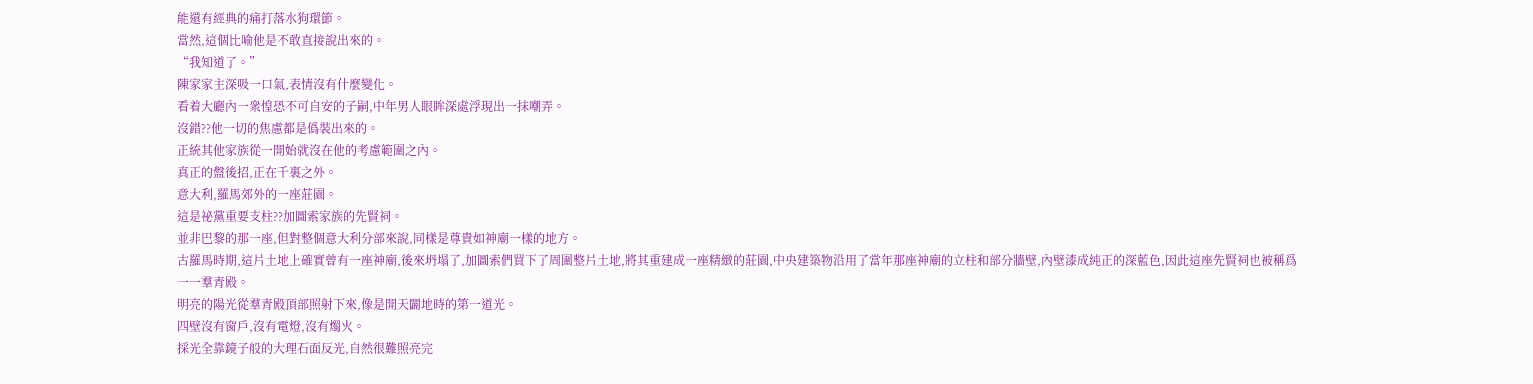能還有經典的痛打落水狗環節。
當然,這個比喻他是不敢直接說出來的。
“我知道了。”
陳家家主深吸一口氣,表情沒有什麼變化。
看着大廳內一衆惶恐不可自安的子嗣,中年男人眼眸深處浮現出一抹嘲弄。
沒錯??他一切的焦慮都是僞裝出來的。
正統其他家族從一開始就沒在他的考慮範圍之內。
真正的盤後招,正在千裏之外。
意大利,羅馬郊外的一座莊園。
這是祕黨重要支柱??加圖索家族的先賢祠。
並非巴黎的那一座,但對整個意大利分部來說,同樣是尊貴如神廟一樣的地方。
古羅馬時期,這片土地上確實曾有一座神廟,後來坍塌了,加圖索們買下了周圍整片土地,將其重建成一座精緻的莊園,中央建築物沿用了當年那座神廟的立柱和部分牆壁,內壁漆成純正的深藍色,因此這座先賢祠也被稱爲
一一羣青殿。
明亮的陽光從羣青殿頂部照射下來,像是開天闢地時的第一道光。
四壁沒有窗戶,沒有電燈,沒有燭火。
採光全靠鏡子般的大理石面反光,自然很難照亮完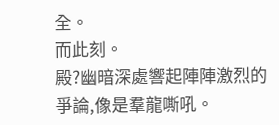全。
而此刻。
殿?幽暗深處響起陣陣激烈的爭論,像是羣龍嘶吼。